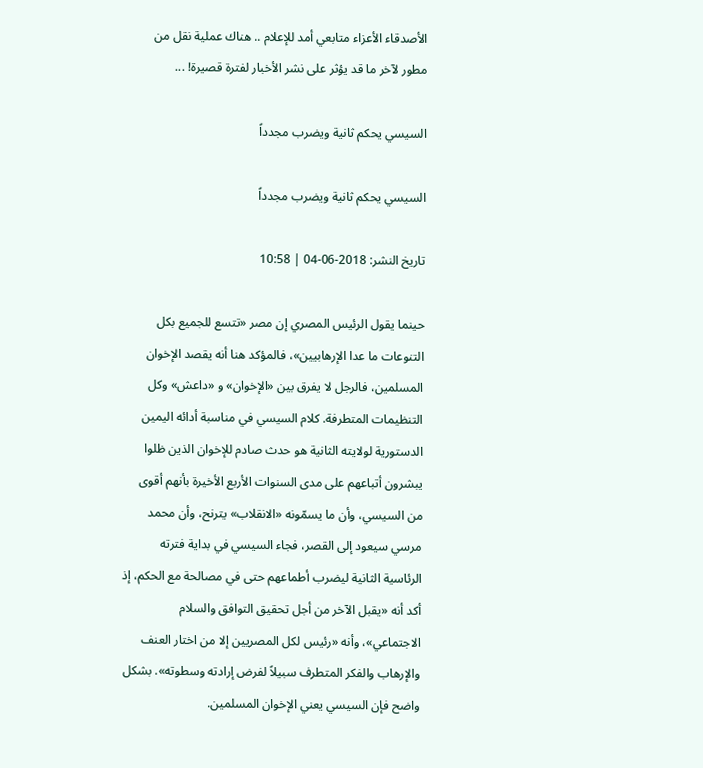الأصدقاء الأعزاء متابعي أمد للإعلام .. هناك عملية نقل من مطور لآخر ما قد يؤثر على نشر الأخبار لفترة قصيرة! ...

السيسي يحكم ثانية ويضرب مجدداً

السيسي يحكم ثانية ويضرب مجدداً

تاريخ النشر: 2018-06-04 | 10:58

حينما يقول الرئيس المصري إن مصر «تتسع للجميع بكل التنوعات ما عدا الإرهابيين»، فالمؤكد هنا أنه يقصد الإخوان المسلمين، فالرجل لا يفرق بين «الإخوان» و «داعش» وكل التنظيمات المتطرفة. كلام السيسي في مناسبة أدائه اليمين الدستورية لولايته الثانية هو حدث صادم للإخوان الذين ظلوا يبشرون أتباعهم على مدى السنوات الأربع الأخيرة بأنهم أقوى من السيسي، وأن ما يسمّونه «الانقلاب» يترنح، وأن محمد مرسي سيعود إلى القصر، فجاء السيسي في بداية فترته الرئاسية الثانية ليضرب أطماعهم حتى في مصالحة مع الحكم، إذ أكد أنه «يقبل الآخر من أجل تحقيق التوافق والسلام الاجتماعي»، وأنه «رئيس لكل المصريين إلا من اختار العنف والإرهاب والفكر المتطرف سبيلاً لفرض إرادته وسطوته». بشكل واضح فإن السيسي يعني الإخوان المسلمين.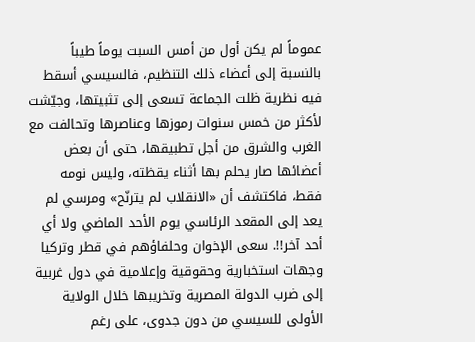عموماً لم يكن أول من أمس السبت يوماً طيباً بالنسبة إلى أعضاء ذلك التنظيم، فالسيسي أسقط فيه نظرية ظلت الجماعة تسعى إلى تثبيتها، وجيّشت لأكثر من خمس سنوات رموزها وعناصرها وتحالفت مع الغرب والشرق من أجل تطبيقها، حتى أن بعض أعضائها صار يحلم بها أثناء يقظته، وليس نومه فقط، فاكتشف أن «الانقلاب لم يترنّح» ومرسي لم يعد إلى المقعد الرئاسي يوم الأحد الماضي ولا أي أحد آخر!!. سعى الإخوان وحلفاؤهم في قطر وتركيا وجهات استخبارية وحقوقية وإعلامية في دول غربية إلى ضرب الدولة المصرية وتخريبها خلال الولاية الأولى للسيسي من دون جدوى، على رغم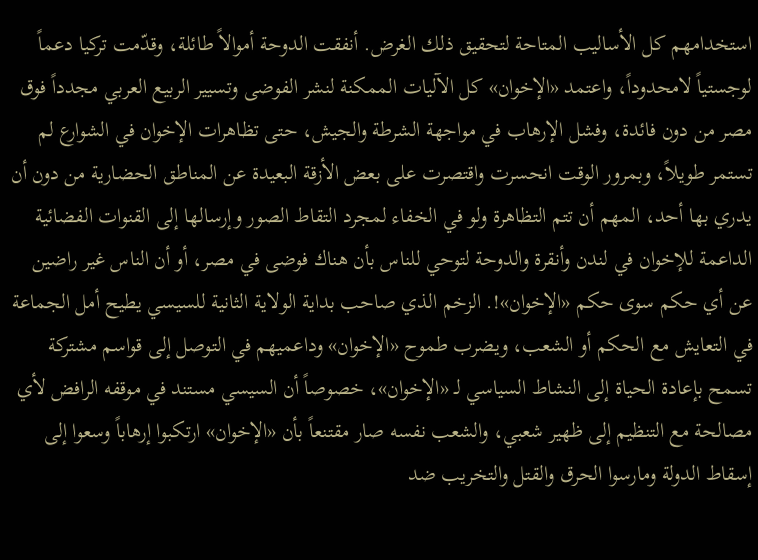استخدامهم كل الأساليب المتاحة لتحقيق ذلك الغرض. أنفقت الدوحة أموالاً طائلة، وقدّمت تركيا دعماً لوجستياً لامحدوداً، واعتمد «الإخوان» كل الآليات الممكنة لنشر الفوضى وتسيير الربيع العربي مجدداً فوق مصر من دون فائدة، وفشل الإرهاب في مواجهة الشرطة والجيش، حتى تظاهرات الإخوان في الشوارع لم تستمر طويلاً، وبمرور الوقت انحسرت واقتصرت على بعض الأزقة البعيدة عن المناطق الحضارية من دون أن يدري بها أحد، المهم أن تتم التظاهرة ولو في الخفاء لمجرد التقاط الصور وإرسالها إلى القنوات الفضائية الداعمة للإخوان في لندن وأنقرة والدوحة لتوحي للناس بأن هناك فوضى في مصر، أو أن الناس غير راضين عن أي حكم سوى حكم «الإخوان»!. الزخم الذي صاحب بداية الولاية الثانية للسيسي يطيح أمل الجماعة في التعايش مع الحكم أو الشعب، ويضرب طموح «الإخوان» وداعميهم في التوصل إلى قواسم مشتركة تسمح بإعادة الحياة إلى النشاط السياسي لـ «الإخوان»، خصوصاً أن السيسي مستند في موقفه الرافض لأي مصالحة مع التنظيم إلى ظهير شعبي، والشعب نفسه صار مقتنعاً بأن «الإخوان» ارتكبوا إرهاباً وسعوا إلى إسقاط الدولة ومارسوا الحرق والقتل والتخريب ضد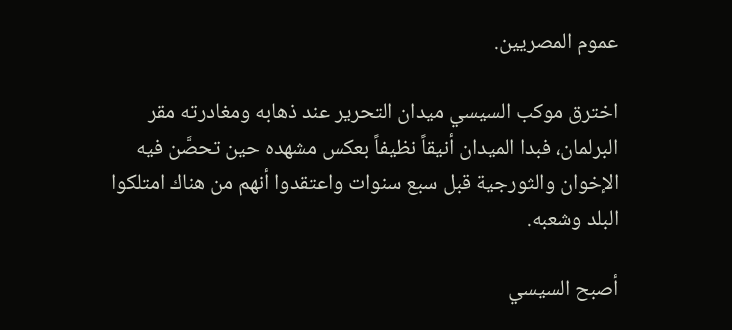عموم المصريين.

اخترق موكب السيسي ميدان التحرير عند ذهابه ومغادرته مقر البرلمان، فبدا الميدان أنيقاً نظيفاً بعكس مشهده حين تحصَّن فيه الإخوان والثورجية قبل سبع سنوات واعتقدوا أنهم من هناك امتلكوا البلد وشعبه.

أصبح السيسي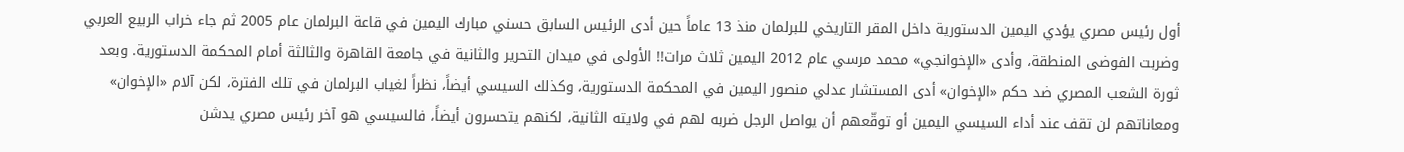أول رئيس مصري يؤدي اليمين الدستورية داخل المقر التاريخي للبرلمان منذ 13 عاماً حين أدى الرئيس السابق حسني مبارك اليمين في قاعة البرلمان عام 2005 ثم جاء خراب الربيع العربي وضربت الفوضى المنطقة، وأدى «الإخوانجي» محمد مرسي عام 2012 اليمين ثلاث مرات!! الأولى في ميدان التحرير والثانية في جامعة القاهرة والثالثة أمام المحكمة الدستورية. وبعد ثورة الشعب المصري ضد حكم «الإخوان» أدى المستشار عدلي منصور اليمين في المحكمة الدستورية، وكذلك السيسي أيضاً، نظراً لغياب البرلمان في تلك الفترة، لكن آلام «الإخوان» ومعاناتهم لن تقف عند أداء السيسي اليمين أو توقّعهم أن يواصل الرجل ضربه لهم في ولايته الثانية، لكنهم يتحسرون أيضاً، فالسيسي هو آخر رئيس مصري يدشن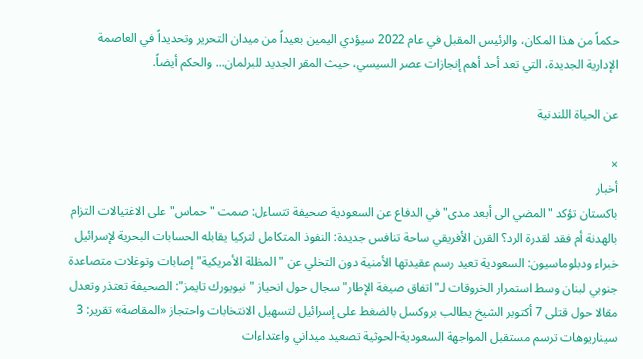حكماً من هذا المكان، والرئيس المقبل في عام 2022 سيؤدي اليمين بعيداً من ميدان التحرير وتحديداً في العاصمة الإدارية الجديدة، التي تعد أحد أهم إنجازات عصر السيسي، حيث المقر الجديد للبرلمان... والحكم أيضاً.

عن الحياة اللندنية

×
أخبار
باكستان تؤكد "المضي الى أبعد مدى" في الدفاع عن السعودية صحيفة تتساءل: صمت "حماس" على الاغتيالات التزام بالهدنة أم فقد لقدرة الرد؟ القرن الأفريقي ساحة تنافس جديدة: النفوذ المتكامل لتركيا يقابله الحسابات البحرية لإسرائيل خبراء ودبلوماسيون: السعودية تعيد رسم عقيدتها الأمنية دون التخلي عن "المظلة الأمريكية" إصابات وتوغلات متصاعدة جنوبي لبنان وسط استمرار الخروقات لـ"اتفاق صيغة الإطار" سجال حول انحياز "نيويورك تايمز": الصحيفة تعتذر وتعدل مقالا حول قتلى 7 أكتوبر الشيخ يطالب بروكسل بالضغط على إسرائيل لتسهيل الانتخابات واحتجاز «المقاصة» تقرير: 3 سيناريوهات ترسم مستقبل المواجهة السعودية-الحوثية تصعيد ميداني واعتداءات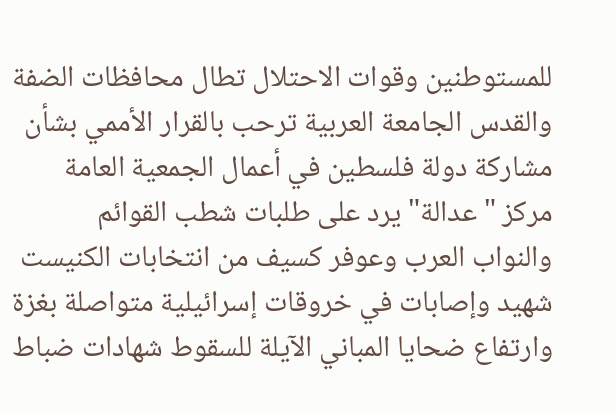للمستوطنين وقوات الاحتلال تطال محافظات الضفة والقدس الجامعة العربية ترحب بالقرار الأممي بشأن مشاركة دولة فلسطين في أعمال الجمعية العامة مركز "عدالة" يرد على طلبات شطب القوائم والنواب العرب وعوفر كسيف من انتخابات الكنيست شهيد وإصابات في خروقات إسرائيلية متواصلة بغزة وارتفاع ضحايا المباني الآيلة للسقوط شهادات ضباط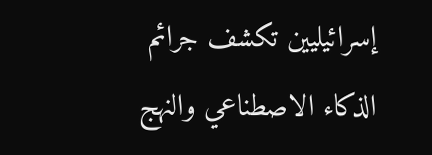إسرائيليين تكشف جرائم الذكاء الاصطناعي والنهج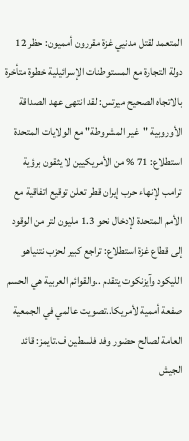المتعمد لقتل مدنيي غزة مقررون أمميون: حظر 12 دولة التجارة مع المستوطنات الإسرائيلية خطوة متأخرة بالاتجاه الصحيح ميرتس: لقد انتهى عهد الصداقة الأوروبية "غير المشروطة" مع الولايات المتحدة استطلاع: 71 % من الأمريكيين لا يثقون برؤية ترامب لإنهاء حرب إيران قطر تعلن توقيع اتفاقية مع الأمم المتحدة لإدخال نحو 1.3 مليون لتر من الوقود إلى قطاع غزة استطلاع: تراجع كبير لحزب نتنياهو الليكود وآيزنكوت يتقدم ..والقوائم العربية هي الحسم صفعة أممية لأمريكا..تصويت عالمي في الجمعية العامة لصالح حضور وفد فلسطين ف.تايمز: قائد الجيش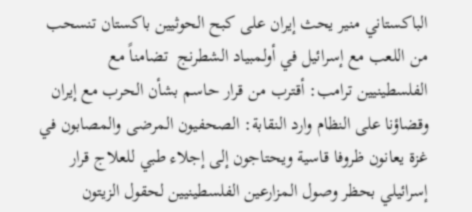الباكستاني منير يحث إيران على كبح الحوثيين باكستان تنسحب من اللعب مع إسرائيل في أولمبياد الشطرنج  تضامناً مع الفلسطينيين ترامب: أقترب من قرار حاسم بشأن الحرب مع إيران وقضاؤنا على النظام وارد النقابة: الصحفيون المرضى والمصابون في غزة يعانون ظروفا قاسية ويحتاجون إلى إجلاء طبي للعلاج قرار إسرائيلي بحظر وصول المزارعين الفلسطينيين لحقول الزيتون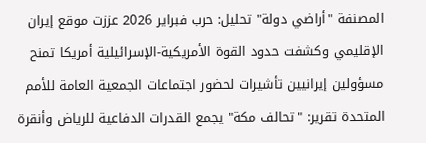المصنفة "أراضي دولة" تحليل: حرب فبراير 2026 عززت موقع إيران الإقليمي وكشفت حدود القوة الأمريكية-الإسرائيلية أمريكا تمنح مسؤولين إيرانيين تأشيرات لحضور اجتماعات الجمعية العامة للأمم المتحدة تقرير: "تحالف مكة" يجمع القدرات الدفاعية للرياض وأنقرة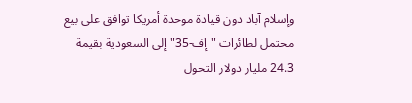وإسلام آباد دون قيادة موحدة أمريكا توافق على بيع محتمل لطائرات "إف-35" إلى السعودية بقيمة 24.3 مليار دولار التحول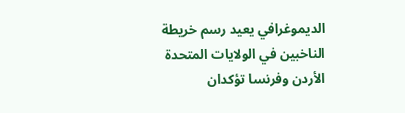الديموغرافي يعيد رسم خريطة الناخبين في الولايات المتحدة الأردن وفرنسا تؤكدان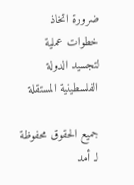ضرورة اتخاذ خطوات عملية لتجسيد الدولة الفلسطينية المستقلة

جميع الحقوق محفوظة لـ أمد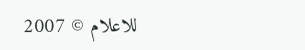للاعلام © 2007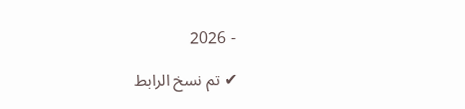- 2026

✔ تم نسخ الرابط